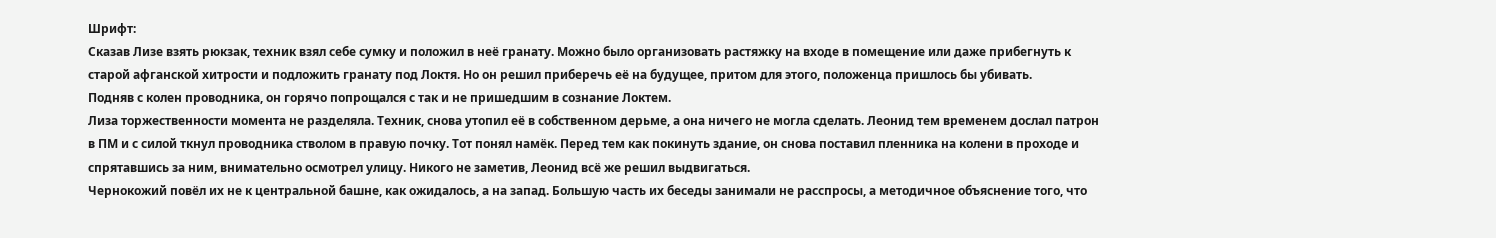Шрифт:
Сказав Лизе взять рюкзак, техник взял себе сумку и положил в неё гранату. Можно было организовать растяжку на входе в помещение или даже прибегнуть к старой афганской хитрости и подложить гранату под Локтя. Но он решил приберечь её на будущее, притом для этого, положенца пришлось бы убивать.
Подняв с колен проводника, он горячо попрощался с так и не пришедшим в сознание Локтем.
Лиза торжественности момента не разделяла. Техник, снова утопил её в собственном дерьме, а она ничего не могла сделать. Леонид тем временем дослал патрон в ПМ и с силой ткнул проводника стволом в правую почку. Тот понял намёк. Перед тем как покинуть здание, он снова поставил пленника на колени в проходе и спрятавшись за ним, внимательно осмотрел улицу. Никого не заметив, Леонид всё же решил выдвигаться.
Чернокожий повёл их не к центральной башне, как ожидалось, а на запад. Большую часть их беседы занимали не расспросы, а методичное объяснение того, что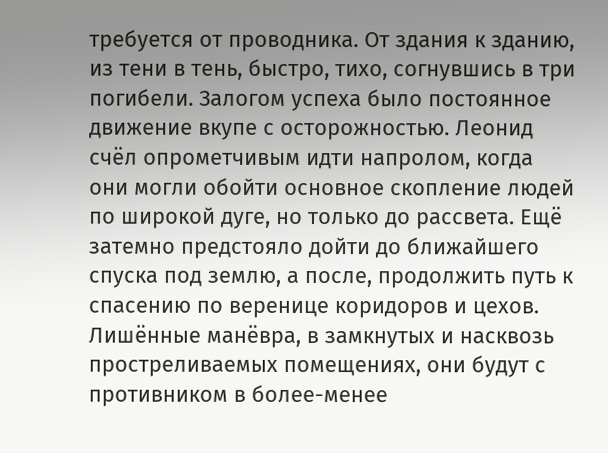требуется от проводника. От здания к зданию, из тени в тень, быстро, тихо, согнувшись в три погибели. Залогом успеха было постоянное движение вкупе с осторожностью. Леонид счёл опрометчивым идти напролом, когда они могли обойти основное скопление людей по широкой дуге, но только до рассвета. Ещё затемно предстояло дойти до ближайшего спуска под землю, а после, продолжить путь к спасению по веренице коридоров и цехов. Лишённые манёвра, в замкнутых и насквозь простреливаемых помещениях, они будут с противником в более-менее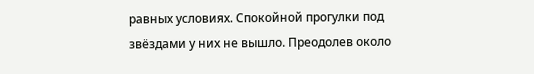равных условиях. Спокойной прогулки под звёздами у них не вышло. Преодолев около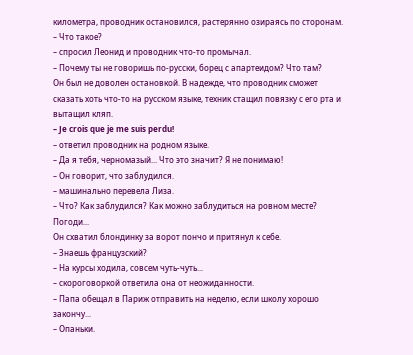километра, проводник остановился, растерянно озираясь по сторонам.
– Что такое?
– спросил Леонид и проводник что-то промычал.
– Почему ты не говоришь по-русски, борец с апартеидом? Что там?
Он был не доволен остановкой. В надежде, что проводник сможет сказать хоть что-то на русском языке, техник стащил повязку с его рта и вытащил кляп.
– Je crois que je me suis perdu!
– ответил проводник на родном языке.
– Да я тебя, черномазый... Что это значит? Я не понимаю!
– Он говорит, что заблудился.
– машинально перевела Лиза.
– Что? Как заблудился? Как можно заблудиться на ровном месте? Погоди...
Он схватил блондинку за ворот пончо и притянул к себе.
– Знаешь французский?
– На курсы ходила, совсем чуть-чуть...
– скороговоркой ответила она от неожиданности.
– Папа обещал в Париж отправить на неделю, если школу хорошо закончу...
– Опаньки.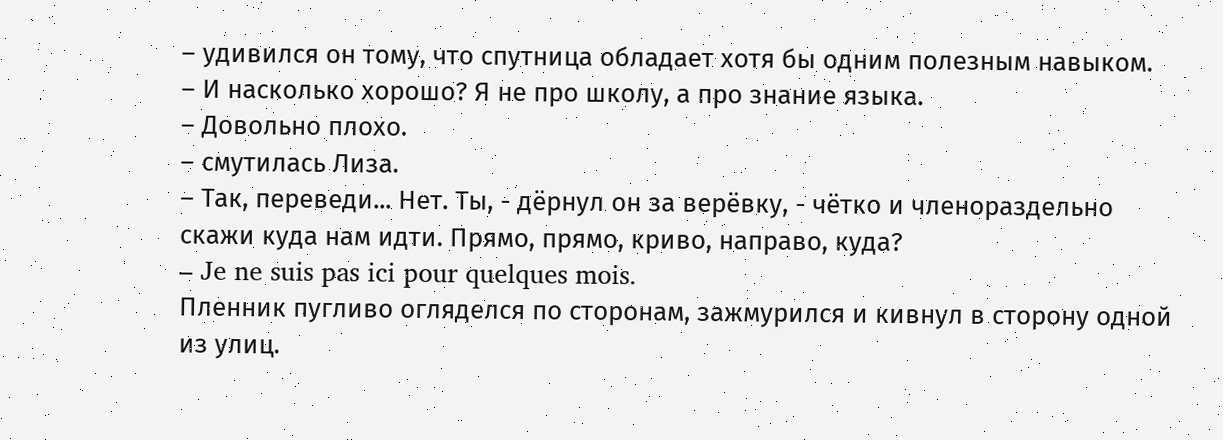– удивился он тому, что спутница обладает хотя бы одним полезным навыком.
– И насколько хорошо? Я не про школу, а про знание языка.
– Довольно плохо.
– смутилась Лиза.
– Так, переведи... Нет. Ты, - дёрнул он за верёвку, - чётко и членораздельно скажи куда нам идти. Прямо, прямо, криво, направо, куда?
– Je ne suis pas ici pour quelques mois.
Пленник пугливо огляделся по сторонам, зажмурился и кивнул в сторону одной из улиц.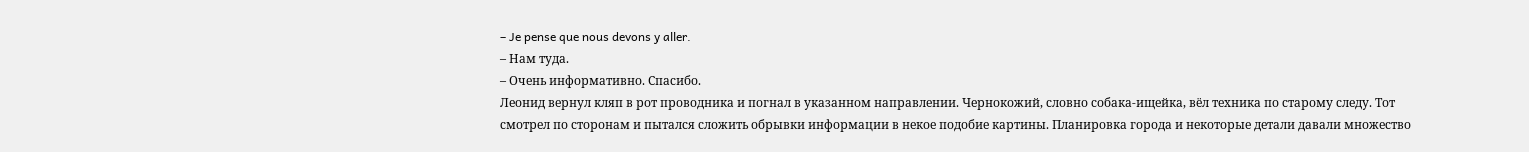– Je pense que nous devons y aller.
– Нам туда.
– Очень информативно. Спасибо.
Леонид вернул кляп в рот проводника и погнал в указанном направлении. Чернокожий, словно собака-ищейка, вёл техника по старому следу. Тот смотрел по сторонам и пытался сложить обрывки информации в некое подобие картины. Планировка города и некоторые детали давали множество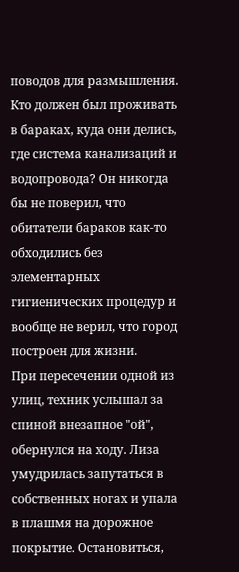поводов для размышления. Кто должен был проживать в бараках, куда они делись, где система канализаций и водопровода? Он никогда бы не поверил, что обитатели бараков как-то обходились без элементарных гигиенических процедур и вообще не верил, что город построен для жизни.
При пересечении одной из улиц, техник услышал за спиной внезапное "ой", обернулся на ходу. Лиза умудрилась запутаться в собственных ногах и упала в плашмя на дорожное покрытие. Остановиться,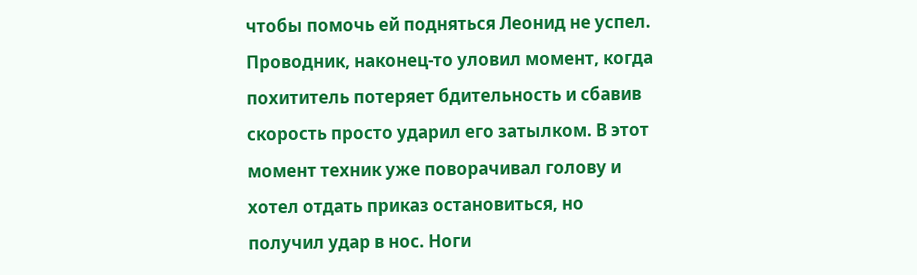чтобы помочь ей подняться Леонид не успел. Проводник, наконец-то уловил момент, когда похититель потеряет бдительность и сбавив скорость просто ударил его затылком. В этот момент техник уже поворачивал голову и хотел отдать приказ остановиться, но получил удар в нос. Ноги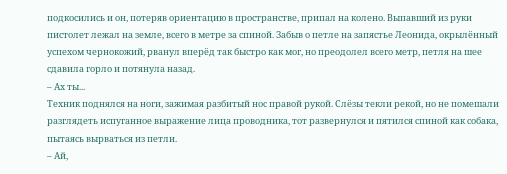подкосились и он, потеряв ориентацию в пространстве, припал на колено. Выпавший из руки пистолет лежал на земле, всего в метре за спиной. Забыв о петле на запястье Леонида, окрылённый успехом чернокожий, рванул вперёд так быстро как мог, но преодолел всего метр, петля на шее сдавила горло и потянула назад.
– Ах ты...
Техник поднялся на ноги, зажимая разбитый нос правой рукой. Слёзы текли рекой, но не помешали разглядеть испуганное выражение лица проводника, тот развернулся и пятился спиной как собака, пытаясь вырваться из петли.
– Ай,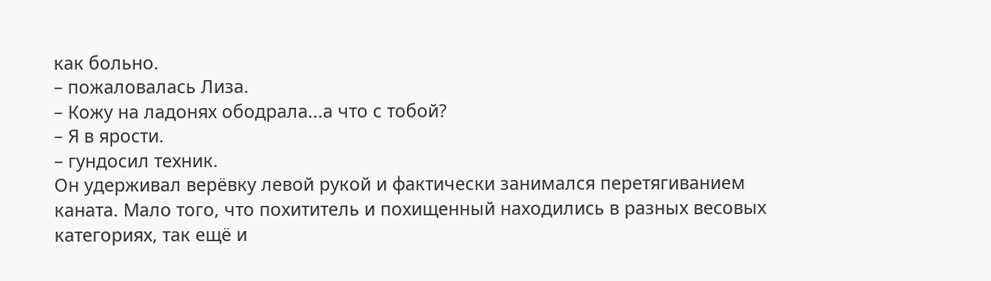как больно.
– пожаловалась Лиза.
– Кожу на ладонях ободрала...а что с тобой?
– Я в ярости.
– гундосил техник.
Он удерживал верёвку левой рукой и фактически занимался перетягиванием каната. Мало того, что похититель и похищенный находились в разных весовых категориях, так ещё и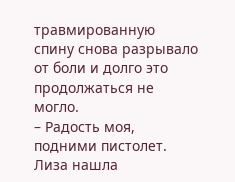травмированную спину снова разрывало от боли и долго это продолжаться не могло.
– Радость моя, подними пистолет.
Лиза нашла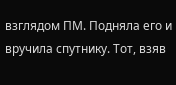взглядом ПМ. Подняла его и вручила спутнику. Тот, взяв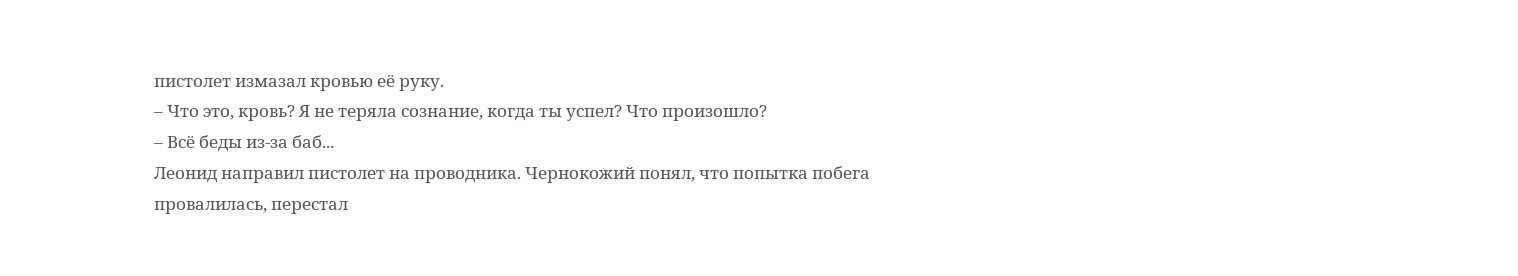пистолет измазал кровью её руку.
– Что это, кровь? Я не теряла сознание, когда ты успел? Что произошло?
– Всё беды из-за баб...
Леонид направил пистолет на проводника. Чернокожий понял, что попытка побега провалилась, перестал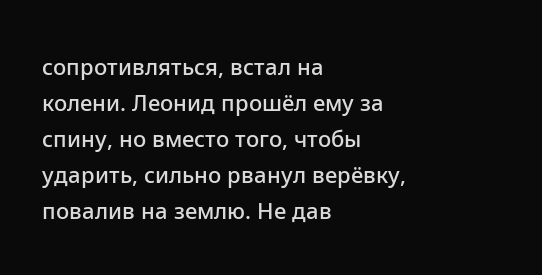сопротивляться, встал на колени. Леонид прошёл ему за спину, но вместо того, чтобы ударить, сильно рванул верёвку, повалив на землю. Не дав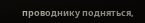проводнику подняться,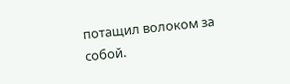потащил волоком за собой.